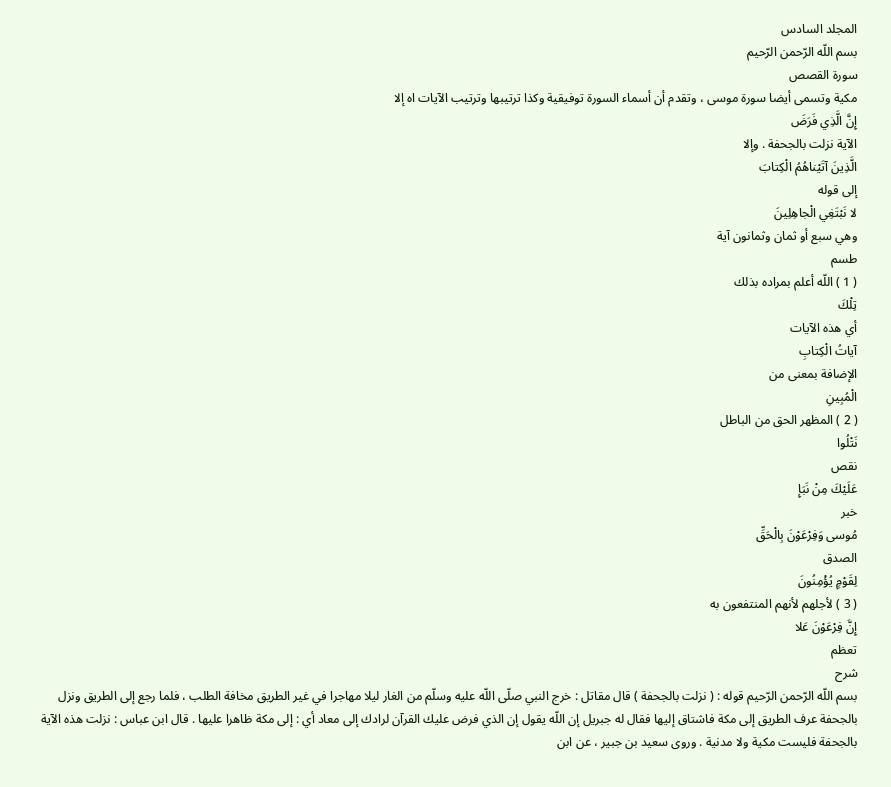المجلد السادس
بسم اللّه الرّحمن الرّحيم
سورة القصص
مكية وتسمى أيضا سورة موسى ، وتقدم أن أسماء السورة توفيقية وكذا ترتيبها وترتيب الآيات اه إلا
إِنَّ الَّذِي فَرَضَ
الآية نزلت بالجحفة . وإلا
الَّذِينَ آتَيْناهُمُ الْكِتابَ
إلى قوله
لا نَبْتَغِي الْجاهِلِينَ
وهي سبع أو ثمان وثمانون آية
طسم
( 1 ) اللّه أعلم بمراده بذلك
تِلْكَ
أي هذه الآيات
آياتُ الْكِتابِ
الإضافة بمعنى من
الْمُبِينِ
( 2 ) المظهر الحق من الباطل
نَتْلُوا
نقص
عَلَيْكَ مِنْ نَبَإِ
خبر
مُوسى وَفِرْعَوْنَ بِالْحَقِّ
الصدق
لِقَوْمٍ يُؤْمِنُونَ
( 3 ) لأجلهم لأنهم المنتفعون به
إِنَّ فِرْعَوْنَ عَلا
تعظم
شرح
بسم اللّه الرّحمن الرّحيم قوله : ( نزلت بالجحفة ) قال مقاتل : خرج النبي صلّى اللّه عليه وسلّم من الغار ليلا مهاجرا في غير الطريق مخافة الطلب ، فلما رجع إلى الطريق ونزل بالجحفة عرف الطريق إلى مكة فاشتاق إليها فقال له جبريل إن اللّه يقول إن الذي فرض عليك القرآن لرادك إلى معاد أي : إلى مكة ظاهرا عليها . قال ابن عباس : نزلت هذه الآية بالجحفة فليست مكية ولا مدنية . وروى سعيد بن جبير ، عن ابن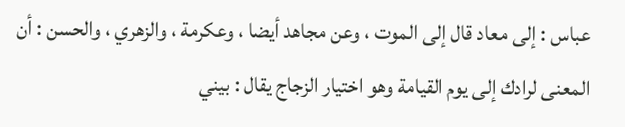عباس : إلى معاد قال إلى الموت ، وعن مجاهد أيضا ، وعكرمة ، والزهري ، والحسن : أن المعنى لرادك إلى يوم القيامة وهو اختيار الزجاج يقال : بيني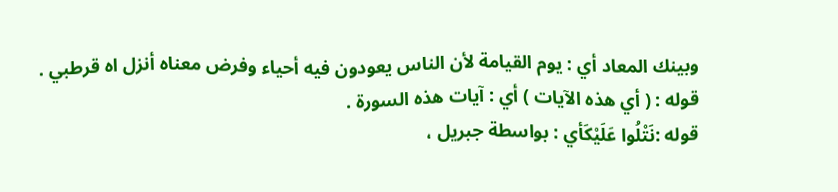وبينك المعاد أي : يوم القيامة لأن الناس يعودون فيه أحياء وفرض معناه أنزل اه قرطبي .
قوله : ( أي هذه الآيات ) أي : آيات هذه السورة .
قوله :نَتْلُوا عَلَيْكَأي : بواسطة جبريل ،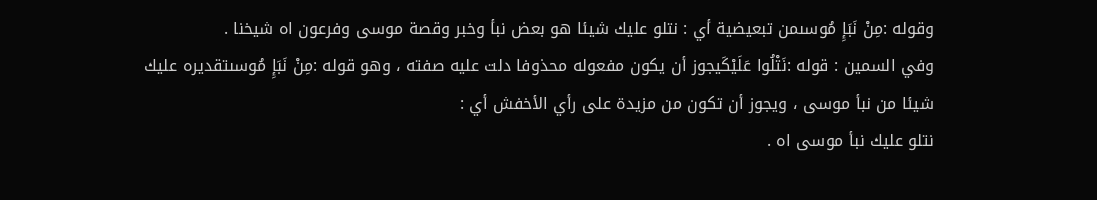وقوله :مِنْ نَبَإِ مُوسىمن تبعيضية أي : نتلو عليك شيئا هو بعض نبأ وخبر وقصة موسى وفرعون اه شيخنا .
وفي السمين : قوله :نَتْلُوا عَلَيْكَيجوز أن يكون مفعوله محذوفا دلت عليه صفته ، وهو قوله :مِنْ نَبَإِ مُوسىتقديره عليك شيئا من نبأ موسى ، ويجوز أن تكون من مزيدة على رأي الأخفش أي :
نتلو عليك نبأ موسى اه .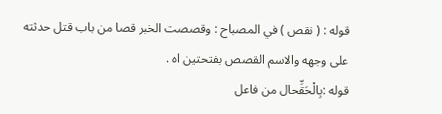قوله : ( نقص ) في المصباح : وقصصت الخبر قصا من باب قتل حدثته على وجهه والاسم القصص بفتحتين اه .
قوله :بِالْحَقِّحال من فاعل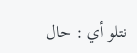نتلو أي : حال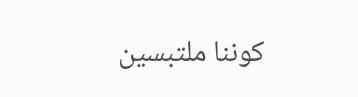كوننا ملتبسين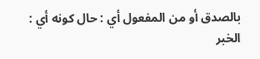بالصدق أو من المفعول أي : حال كونه أي : الخبر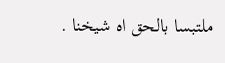ملتبسا بالحق اه شيخنا .